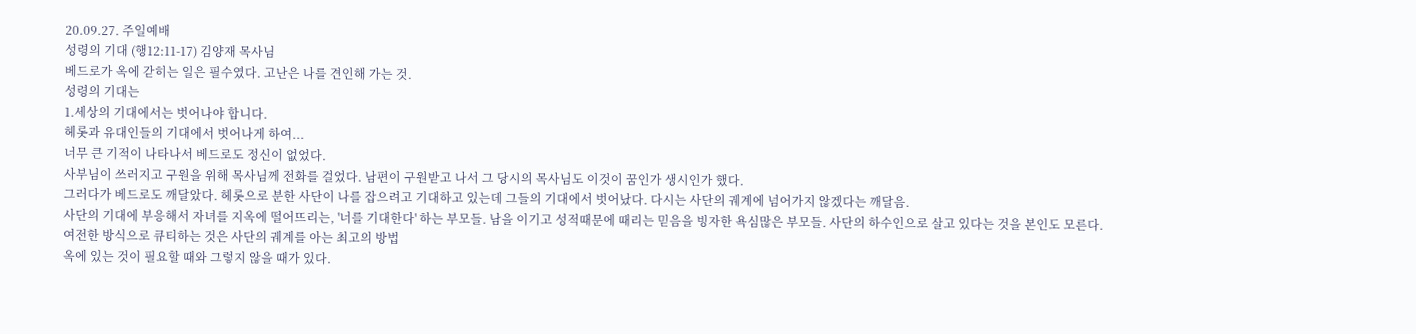20.09.27. 주일예배
성령의 기대 (행12:11-17) 김양재 목사님
베드로가 옥에 갇히는 일은 필수였다. 고난은 나를 견인해 가는 것.
성령의 기대는
1.세상의 기대에서는 벗어나야 합니다.
헤롯과 유대인들의 기대에서 벗어나게 하여...
너무 큰 기적이 나타나서 베드로도 정신이 없었다.
사부님이 쓰러지고 구원을 위해 목사님께 전화를 걸었다. 남편이 구원받고 나서 그 당시의 목사님도 이것이 꿈인가 생시인가 했다.
그러다가 베드로도 깨달았다. 헤롯으로 분한 사단이 나를 잡으려고 기대하고 있는데 그들의 기대에서 벗어났다. 다시는 사단의 궤계에 넘어가지 않겠다는 깨달음.
사단의 기대에 부응해서 자녀를 지옥에 떨어뜨리는, '너를 기대한다' 하는 부모들. 남을 이기고 성적때문에 때리는 믿음을 빙자한 욕심많은 부모들. 사단의 하수인으로 살고 있다는 것을 본인도 모른다.
여전한 방식으로 큐티하는 것은 사단의 궤계를 아는 최고의 방법
옥에 있는 것이 필요할 때와 그렇지 않을 때가 있다.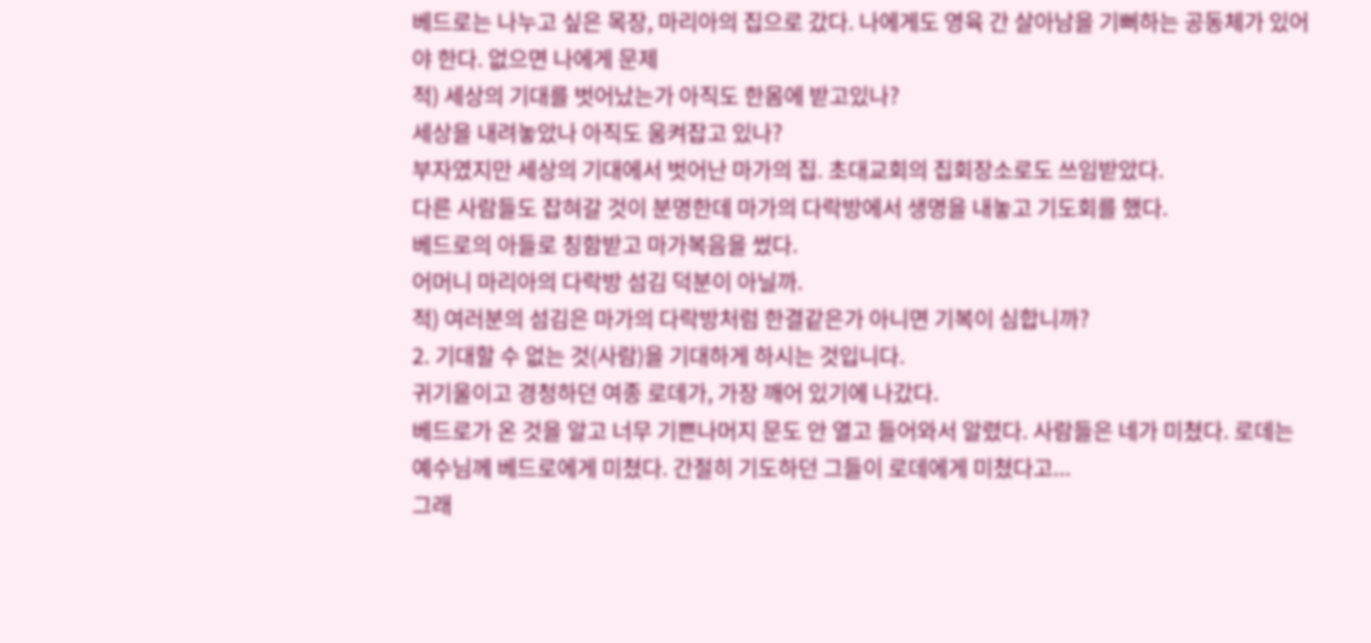베드로는 나누고 싶은 목장, 마리아의 집으로 갔다. 나에게도 영육 간 살아남을 기뻐하는 공동체가 있어야 한다. 없으면 나에게 문제
적) 세상의 기대를 벗어났는가 아직도 한몸에 받고있나?
세상을 내려놓았나 아직도 움켜잡고 있나?
부자였지만 세상의 기대에서 벗어난 마가의 집. 초대교회의 집회장소로도 쓰임받았다.
다른 사람들도 잡혀갈 것이 분명한데 마가의 다락방에서 생명을 내놓고 기도회를 했다.
베드로의 아들로 칭함받고 마가복음을 썼다.
어머니 마리아의 다락방 섬김 덕분이 아닐까.
적) 여러분의 섬김은 마가의 다락방처럼 한결같은가 아니면 기복이 심합니까?
2. 기대할 수 없는 것(사람)을 기대하게 하시는 것입니다.
귀기울이고 경청하던 여종 로데가, 가장 깨어 있기에 나갔다.
베드로가 온 것을 알고 너무 기쁜나머지 문도 안 열고 들어와서 알렸다. 사람들은 네가 미쳤다. 로데는 예수님께 베드로에게 미쳤다. 간절히 기도하던 그들이 로데에게 미쳤다고...
그래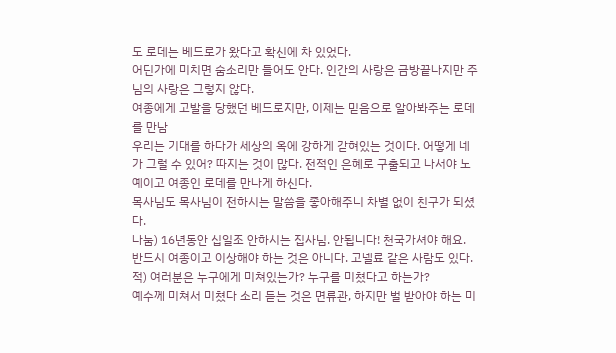도 로데는 베드로가 왔다고 확신에 차 있었다.
어딘가에 미치면 숨소리만 들어도 안다. 인간의 사랑은 금방끝나지만 주님의 사랑은 그렇지 않다.
여종에게 고발을 당했던 베드로지만, 이제는 믿음으로 알아봐주는 로데를 만남
우리는 기대를 하다가 세상의 옥에 강하게 갇혀있는 것이다. 어떻게 네가 그럴 수 있어? 따지는 것이 많다. 전적인 은혜로 구출되고 나서야 노예이고 여종인 로데를 만나게 하신다.
목사님도 목사님이 전하시는 말씀을 좋아해주니 차별 없이 친구가 되셨다.
나눔) 16년동안 십일조 안하시는 집사님. 안됩니다! 천국가셔야 해요.
반드시 여종이고 이상해야 하는 것은 아니다. 고넬료 같은 사람도 있다.
적) 여러분은 누구에게 미쳐있는가? 누구를 미쳤다고 하는가?
예수께 미쳐서 미쳤다 소리 듣는 것은 면류관, 하지만 벌 받아야 하는 미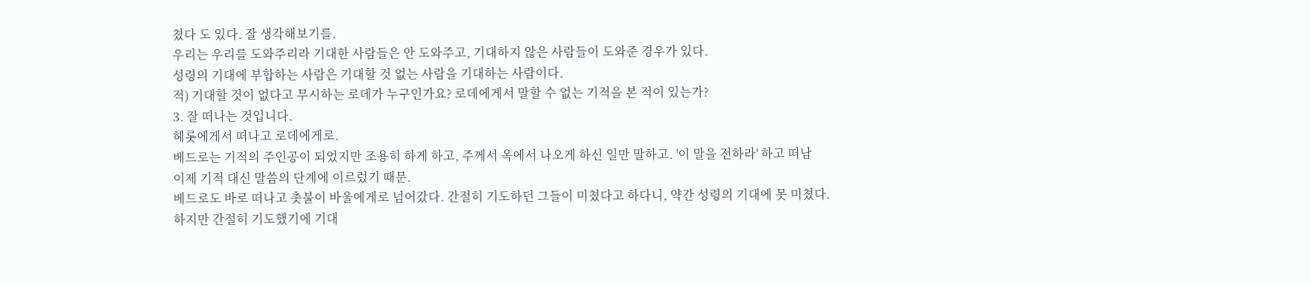쳤다 도 있다. 잘 생각해보기를.
우리는 우리를 도와주리라 기대한 사람들은 안 도와주고, 기대하지 않은 사람들이 도와준 경우가 있다.
성령의 기대에 부합하는 사람은 기대할 것 없는 사람을 기대하는 사람이다.
적) 기대할 것이 없다고 무시하는 로데가 누구인가요? 로데에게서 말할 수 없는 기적을 본 적이 있는가?
3. 잘 떠나는 것입니다.
헤롯에게서 떠나고 로데에게로.
베드로는 기적의 주인공이 되었지만 조용히 하게 하고, 주께서 옥에서 나오게 하신 일만 말하고. '이 말을 전하라' 하고 떠남
이제 기적 대신 말씀의 단계에 이르렀기 때문.
베드로도 바로 떠나고 촛불이 바울에게로 넘어갔다. 간절히 기도하던 그들이 미쳤다고 하다니, 약간 성령의 기대에 못 미쳤다.
하지만 간절히 기도했기에 기대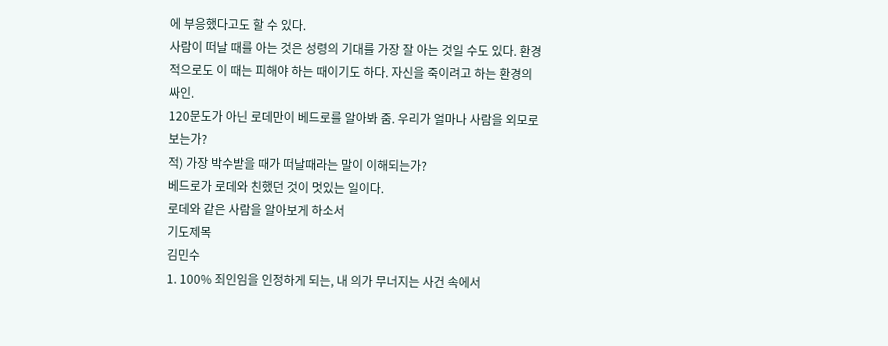에 부응했다고도 할 수 있다.
사람이 떠날 때를 아는 것은 성령의 기대를 가장 잘 아는 것일 수도 있다. 환경적으로도 이 때는 피해야 하는 때이기도 하다. 자신을 죽이려고 하는 환경의 싸인.
120문도가 아닌 로데만이 베드로를 알아봐 줌. 우리가 얼마나 사람을 외모로 보는가?
적) 가장 박수받을 때가 떠날때라는 말이 이해되는가?
베드로가 로데와 친했던 것이 멋있는 일이다.
로데와 같은 사람을 알아보게 하소서
기도제목
김민수
1. 100% 죄인임을 인정하게 되는, 내 의가 무너지는 사건 속에서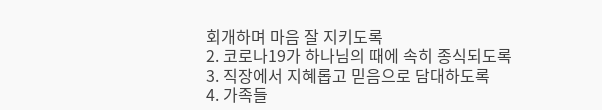회개하며 마음 잘 지키도록
2. 코로나19가 하나님의 때에 속히 종식되도록
3. 직장에서 지혜롭고 믿음으로 담대하도록
4. 가족들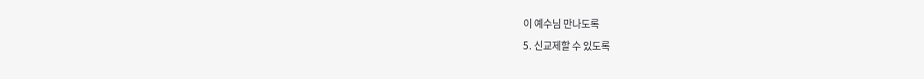이 예수님 만나도록
5. 신교제할 수 있도록